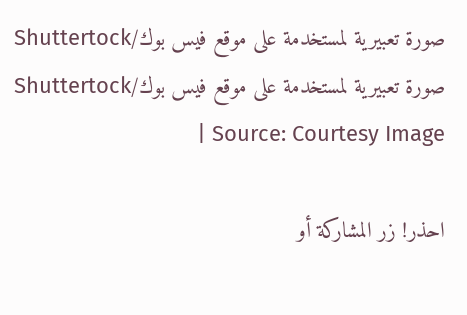صورة تعبيرية لمستخدمة على موقع فيس بوك/Shuttertock
صورة تعبيرية لمستخدمة على موقع فيس بوك/Shuttertock | Source: Courtesy Image

احذر! زر المشاركة أو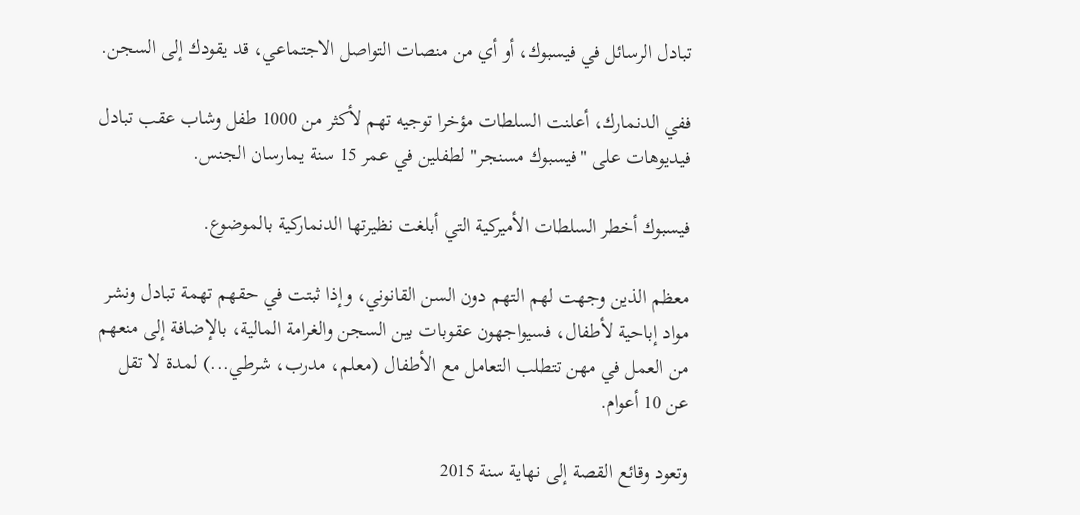تبادل الرسائل في فيسبوك، أو أي من منصات التواصل الاجتماعي، قد يقودك إلى السجن.

ففي الدنمارك، أعلنت السلطات مؤخرا توجيه تهم لأكثر من 1000 طفل وشاب عقب تبادل فيديوهات على "فيسبوك مسنجر" لطفلين في عمر 15 سنة يمارسان الجنس.

فيسبوك أخطر السلطات الأميركية التي أبلغت نظيرتها الدنماركية بالموضوع.

معظم الذين وجهت لهم التهم دون السن القانوني، وإذا ثبتت في حقهم تهمة تبادل ونشر مواد إباحية لأطفال، فسيواجهون عقوبات بين السجن والغرامة المالية، بالإضافة إلى منعهم من العمل في مهن تتطلب التعامل مع الأطفال (معلم، مدرب، شرطي...) لمدة لا تقل عن 10 أعوام.

وتعود وقائع القصة إلى نهاية سنة 2015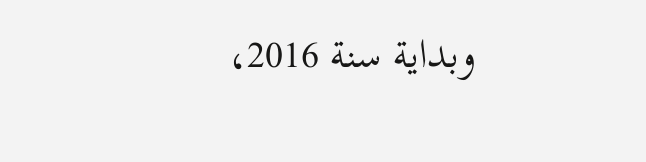وبداية سنة 2016،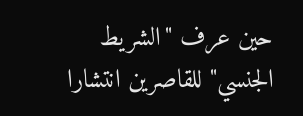حين عرف "الشريط الجنسي" للقاصرين انتشارا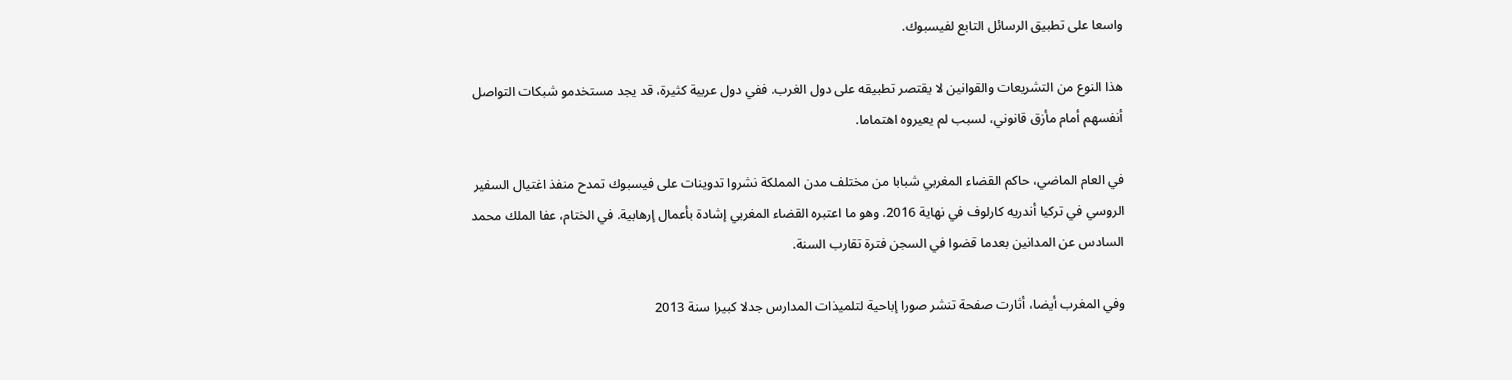واسعا على تطبيق الرسائل التابع لفيسبوك.

هذا النوع من التشريعات والقوانين لا يقتصر تطبيقه على دول الغرب. ففي دول عربية كثيرة، قد يجد مستخدمو شبكات التواصل أنفسهم أمام مأزق قانوني، لسبب لم يعيروه اهتماما.

في العام الماضي، حاكم القضاء المغربي شبابا من مختلف مدن المملكة نشروا تدوينات على فيسبوك تمدح منفذ اغتيال السفير الروسي في تركيا أندريه كارلوف في نهاية 2016. وهو ما اعتبره القضاء المغربي إشادة بأعمال إرهابية. في الختام، عفا الملك محمد السادس عن المدانين بعدما قضوا في السجن فترة تقارب السنة.

وفي المغرب أيضا، أثارت صفحة تنشر صورا إباحية لتلميذات المدارس جدلا كبيرا سنة 2013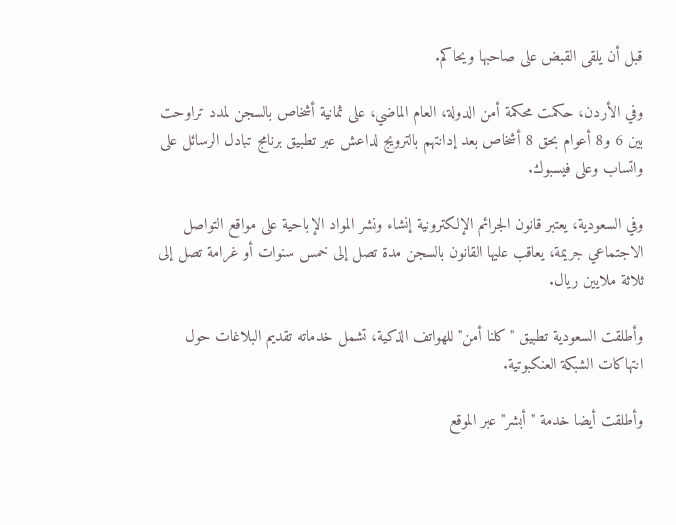قبل أن يلقى القبض على صاحبها ويحاكم.

وفي الأردن، حكمت محكمة أمن الدولة، العام الماضي، على ثمانية أشخاص بالسجن لمدد تراوحت بين 6 و8 أعوام بحق 8 أشخاص بعد إدانتهم بالترويج لداعش عبر تطبيق برنامج تبادل الرسائل على واتساب وعلى فيسبوك.

وفي السعودية، يعتبر قانون الجرائم الإلكترونية إنشاء ونشر المواد الإباحية على مواقع التواصل الاجتماعي جريمة، يعاقب عليها القانون بالسجن مدة تصل إلى خمس سنوات أو غرامة تصل إلى ثلاثة ملايين ريال.

وأطلقت السعودية تطبيق "كلنا أمن" للهواتف الذكية، تشمل خدماته تقديم البلاغات حول انتهاكات الشبكة العنكبوتية.

وأطلقت أيضا خدمة "أبشر" عبر الموقع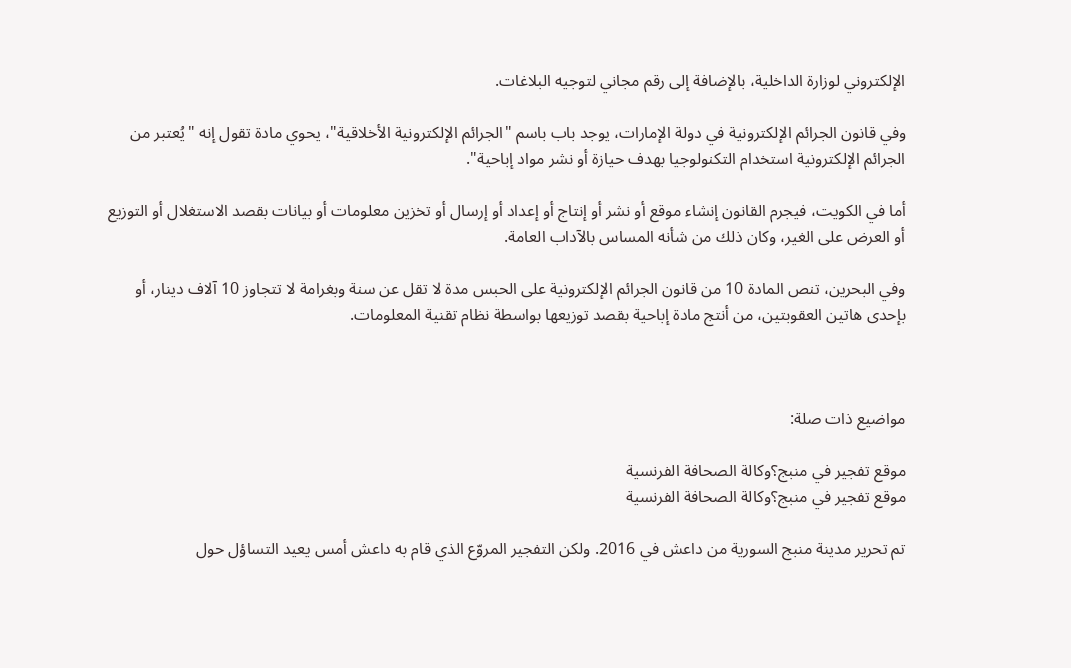الإلكتروني لوزارة الداخلية، بالإضافة إلى رقم مجاني لتوجيه البلاغات.

وفي قانون الجرائم الإلكترونية في دولة الإمارات، يوجد باب باسم "الجرائم الإلكترونية الأخلاقية"، يحوي مادة تقول إنه "يُعتبر من الجرائم الإلكترونية استخدام التكنولوجيا بهدف حيازة أو نشر مواد إباحية".

أما في الكويت، فيجرم القانون إنشاء موقع أو نشر أو إنتاج أو إعداد أو إرسال أو تخزين معلومات أو بيانات بقصد الاستغلال أو التوزيع أو العرض على الغير، وكان ذلك من شأنه المساس بالآداب العامة.

وفي البحرين، تنص المادة 10 من قانون الجرائم الإلكترونية على الحبس مدة لا تقل عن سنة وبغرامة لا تتجاوز 10 آلاف دينار، أو بإحدى هاتين العقوبتين، من أنتج مادة إباحية بقصد توزيعها بواسطة نظام تقنية المعلومات.



مواضيع ذات صلة:

موقع تفجير في منبج؟وكالة الصحافة الفرنسية
موقع تفجير في منبج؟وكالة الصحافة الفرنسية

تم تحرير مدينة منبج السورية من داعش في 2016. ولكن التفجير المروّع الذي قام به داعش أمس يعيد التساؤل حول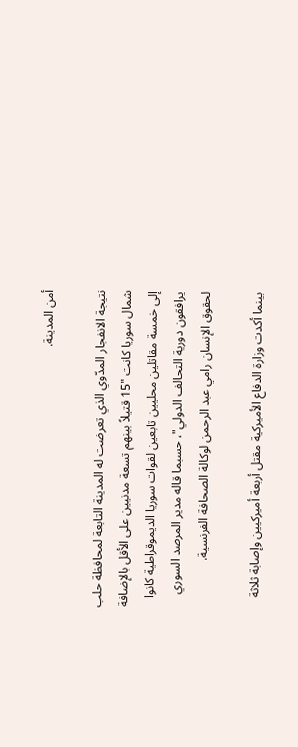أمن المدينة.

نتيجة الانفجار المدّوي الذي تعرضت له المدينة التابعة لمحافظة حلب شمال سوريا كانت "15 قتيلاً بينهم تسعة مدنيين على الأقل بالإضافة إلى خمسة مقاتلين محليين تابعين لقوات سوريا الديموقراطية كانوا يرافقون دورية التحالف الدولي"، حسبما قاله مدير المرصد السوري لحقوق الإنسان رامي عبد الرحمن لوكالة الصحافة الفرنسية.

بينما أكدت وزارة الدفاع الأميركية مقتل أربعة أميركيين وإصابة ثلاثة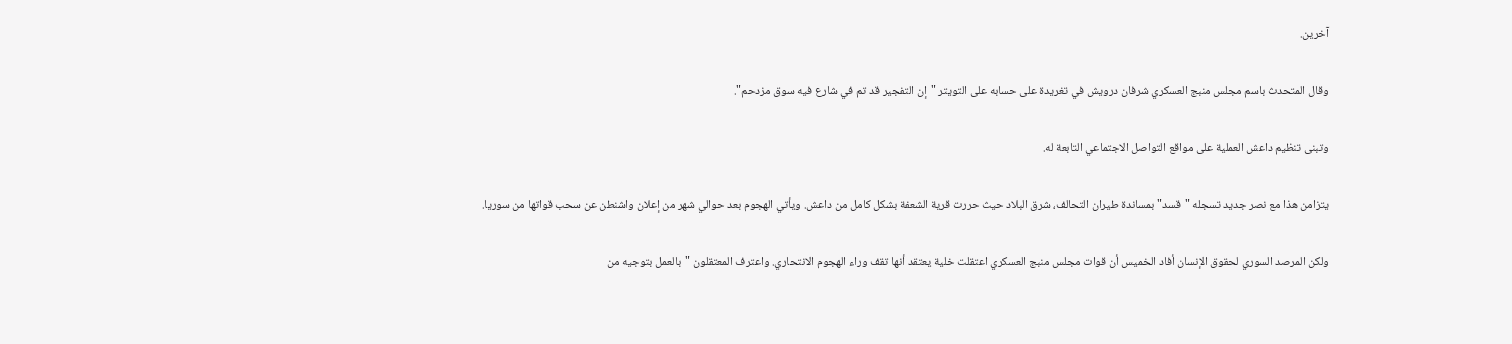آخرين.

وقال المتحدث باسم مجلس منبج العسكري شرفان درويش في تغريدة على حسابه على التويتر "إن التفجير قد تم في شارع فيه سوق مزدحم".

وتبنى تنظيم داعش العملية على مواقع التواصل الاجتماعي التابعة له.

يتزامن هذا مع نصر جديد تسجله "قسد" بمساندة طيران التحالف، شرق البلاد حيث حررت قرية الشعفة بشكل كامل من داعش. ويأتي الهجوم بعد حوالي شهر من إعلان واشنطن عن سحب قواتها من سوريا.

ولكن المرصد السوري لحقوق الإنسان أفاد الخميس أن قوات مجلس منبج العسكري اعتقلت خلية يعتقد أنها تقف وراء الهجوم الانتحاري. واعترف المعتقلون "بالعمل بتوجيه من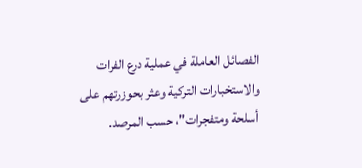الفصائل العاملة في عملية درع الفرات والاستخبارات التركية وعثر بحوزرتهم على أسلحة ومتفجرات"، حسب المرصد.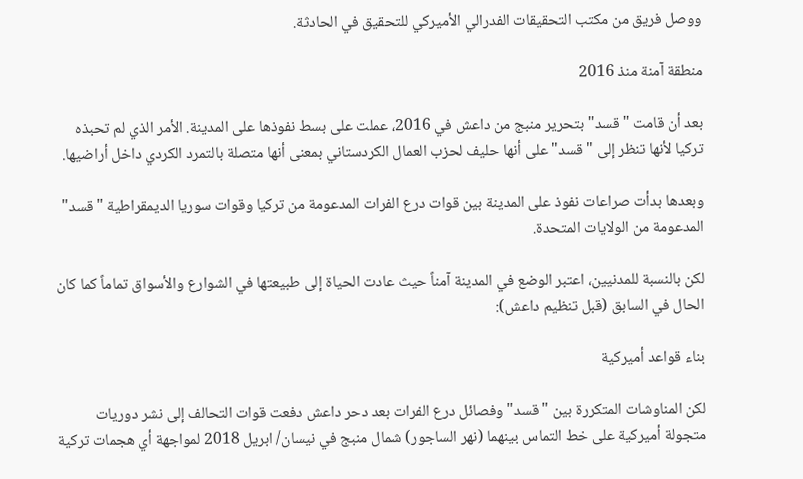ووصل فريق من مكتب التحقيقات الفدرالي الأميركي للتحقيق في الحادثة.

منطقة آمنة منذ 2016

بعد أن قامت "قسد" بتحرير منبج من داعش في 2016، عملت على بسط نفوذها على المدينة. الأمر الذي لم تحبذه تركيا لأنها تنظر إلى "قسد" على أنها حليف لحزب العمال الكردستاني بمعنى أنها متصلة بالتمرد الكردي داخل أراضيها.

وبعدها بدأت صراعات نفوذ على المدينة بين قوات درع الفرات المدعومة من تركيا وقوات سوريا الديمقراطية "قسد" المدعومة من الولايات المتحدة.

لكن بالنسبة للمدنيين، اعتبر الوضع في المدينة آمناً حيث عادت الحياة إلى طبيعتها في الشوارع والأسواق تماماً كما كان الحال في السابق (قبل تنظيم داعش):

بناء قواعد أميركية

لكن المناوشات المتكررة بين "قسد" وفصائل درع الفرات بعد دحر داعش دفعت قوات التحالف إلى نشر دوريات متجولة أميركية على خط التماس بينهما (نهر الساجور) شمال منبج في نيسان/ ابريل 2018 لمواجهة أي هجمات تركية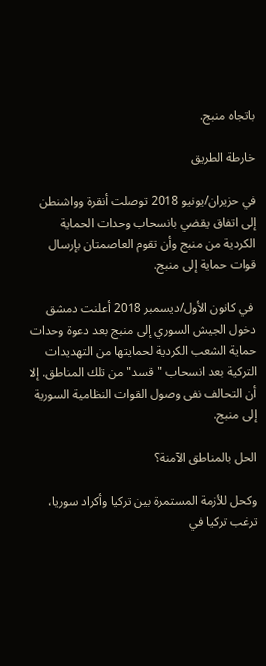باتجاه منبج.

خارطة الطريق

في حزيران/يونيو 2018 توصلت أنقرة وواشنطن إلى اتفاق يقضي بانسحاب وحدات الحماية الكردية من منبج وأن تقوم العاصمتان بإرسال قوات حماية إلى منبج.

 في كانون الأول/ديسمبر 2018 أعلنت دمشق دخول الجيش السوري إلى منبج بعد دعوة وحدات حماية الشعب الكردية لحمايتها من التهديدات التركية بعد انسحاب "قسد" من تلك المناطق. إلا أن التحالف نفى وصول القوات النظامية السورية إلى منبج.

الحل بالمناطق الآمنة؟

وكحل للأزمة المستمرة بين تركيا وأكراد سوريا، ترغب تركيا في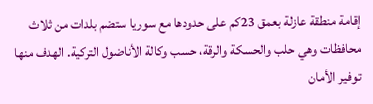إقامة منطقة عازلة بعمق 23كم على حدودها مع سوريا ستضم بلدات من ثلاث محافظات وهي حلب والحسكة والرقة، حسب وكالة الأناضول التركية. الهدف منها توفير الأمان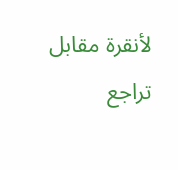لأنقرة مقابل تراجع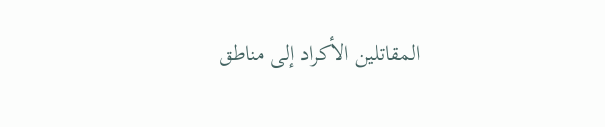المقاتلين الأكراد إلى مناطق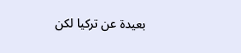بعيدة عن تركيا لكن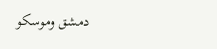دمشق وموسكو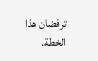ترفضان هذا الخطة.